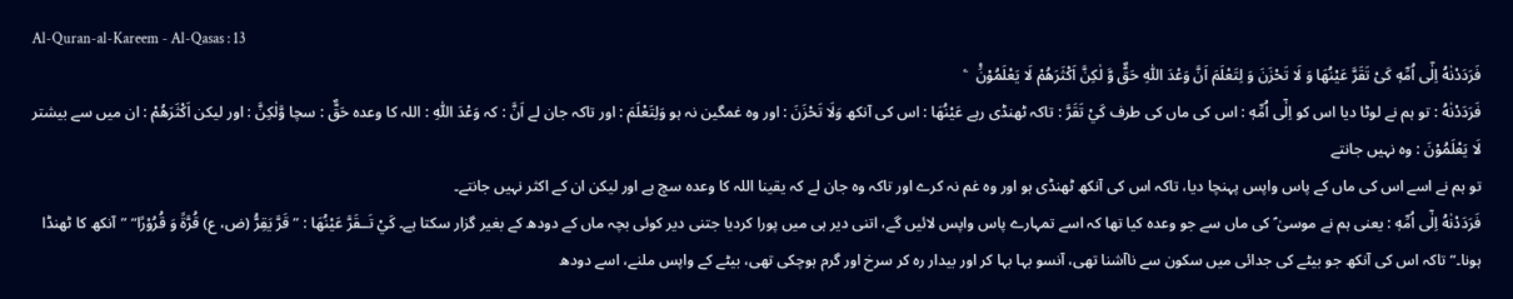Al-Quran-al-Kareem - Al-Qasas : 13
فَرَدَدْنٰهُ اِلٰۤى اُمِّهٖ كَیْ تَقَرَّ عَیْنُهَا وَ لَا تَحْزَنَ وَ لِتَعْلَمَ اَنَّ وَعْدَ اللّٰهِ حَقٌّ وَّ لٰكِنَّ اَكْثَرَهُمْ لَا یَعْلَمُوْنَ۠   ۧ
فَرَدَدْنٰهُ : تو ہم نے لوٹا دیا اس کو اِلٰٓى اُمِّهٖ : اس کی ماں کی طرف كَيْ تَقَرَّ : تاکہ ٹھنڈی رہے عَيْنُهَا : اس کی آنکھ وَلَا تَحْزَنَ : اور وہ غمگین نہ ہو وَلِتَعْلَمَ : اور تاکہ جان لے اَنَّ : کہ وَعْدَ اللّٰهِ : اللہ کا وعدہ حَقٌّ : سچا وَّلٰكِنَّ : اور لیکن اَكْثَرَهُمْ : ان میں سے بیشتر لَا يَعْلَمُوْنَ : وہ نہیں جانتے
تو ہم نے اسے اس کی ماں کے پاس واپس پہنچا دیا، تاکہ اس کی آنکھ ٹھنڈی ہو اور وہ غم نہ کرے اور تاکہ وہ جان لے کہ یقینا اللہ کا وعدہ سچ ہے اور لیکن ان کے اکثر نہیں جانتے۔
فَرَدَدْنٰهُ اِلٰٓى اُمِّهٖ : یعنی ہم نے موسیٰ ؑ کی ماں سے جو وعدہ کیا تھا کہ اسے تمہارے پاس واپس لائیں گے، اتنی دیر ہی میں پورا کردیا جتنی دیر کوئی بچہ ماں کے دودھ کے بغیر گزار سکتا ہے۔ كَيْ تَــقَرَّ عَيْنُهَا : ”قَرَّ یَقِرُّ (ض، ع) قُرَّۃً وَ قُرُوْرًا“ ”آنکھ کا ٹھنڈا ہونا۔“ تاکہ اس کی آنکھ جو بیٹے کی جدائی میں سکون سے ناآشنا تھی، آنسو بہا بہا کر اور بیدار رہ کر سرخ اور گرم ہوچکی تھی، بیٹے کے واپس ملنے، اسے دودھ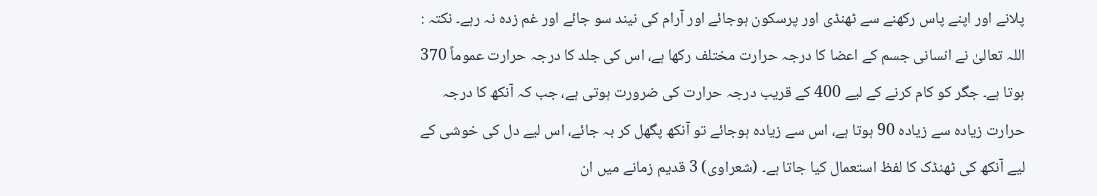پلانے اور اپنے پاس رکھنے سے ٹھنڈی اور پرسکون ہوجائے اور آرام کی نیند سو جائے اور غم زدہ نہ رہے۔ نکتہ : اللہ تعالیٰ نے انسانی جسم کے اعضا کا درجہ حرارت مختلف رکھا ہے، اس کی جلد کا درجہ حرارت عموماً 370 ہوتا ہے۔ جگر کو کام کرنے کے لیے 400 کے قریب درجہ حرارت کی ضرورت ہوتی ہے، جب کہ آنکھ کا درجہ حرارت زیادہ سے زیادہ 90 ہوتا ہے، اس سے زیادہ ہوجائے تو آنکھ پگھل کر بہ جائے، اس لیے دل کی خوشی کے لیے آنکھ کی ٹھنڈک کا لفظ استعمال کیا جاتا ہے۔ (شعراوی) 3 قدیم زمانے میں ان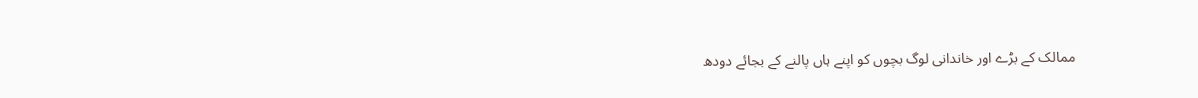ممالک کے بڑے اور خاندانی لوگ بچوں کو اپنے ہاں پالنے کے بجائے دودھ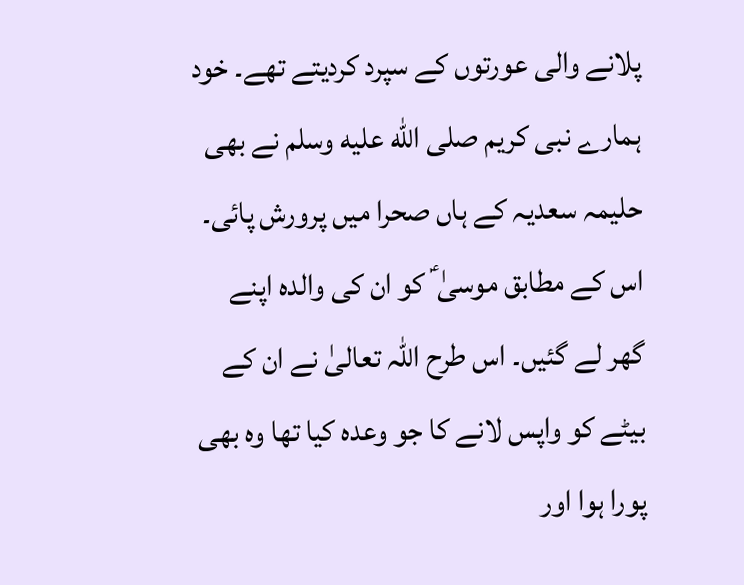پلانے والی عورتوں کے سپرد کردیتے تھے۔ خود ہمارے نبی کریم صلى الله عليه وسلم نے بھی حلیمہ سعدیہ کے ہاں صحرا میں پرورش پائی۔ اس کے مطابق موسیٰ ؑ کو ان کی والدہ اپنے گھر لے گئیں۔ اس طرح اللہ تعالیٰ نے ان کے بیٹے کو واپس لانے کا جو وعدہ کیا تھا وہ بھی پورا ہوا اور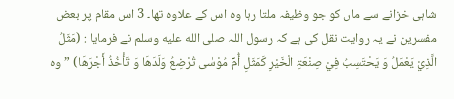شاہی خزانے سے ماں کو جو وظیفہ ملتا رہا وہ اس کے علاوہ تھا۔ 3 اس مقام پر بعض مفسرین نے یہ روایت نقل کی ہے کہ رسول اللہ صلى الله عليه وسلم نے فرمایا : (مَثَلُ الَّذِيْ یَعْمَلُ وَ یَحْتَسِبُ فِيْ صِنْعَۃِ الْخَیْرِ کَمَثَلِ أُمِّ مُوْسٰی تُرْضِعُ وَلَدَھَا وَ تَأْخُذُ أَجْرَھَا) ”وہ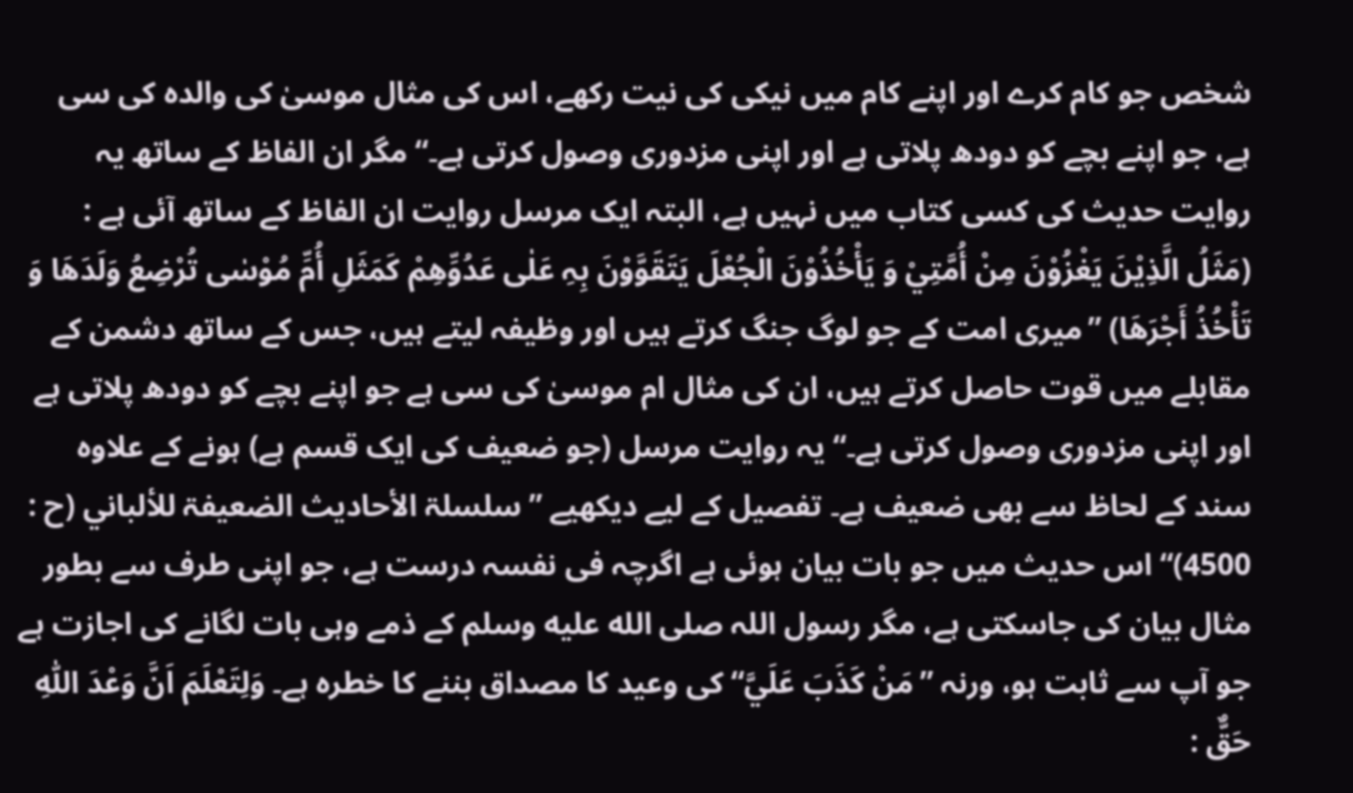شخص جو کام کرے اور اپنے کام میں نیکی کی نیت رکھے، اس کی مثال موسیٰ کی والدہ کی سی ہے، جو اپنے بچے کو دودھ پلاتی ہے اور اپنی مزدوری وصول کرتی ہے۔“ مگر ان الفاظ کے ساتھ یہ روایت حدیث کی کسی کتاب میں نہیں ہے، البتہ ایک مرسل روایت ان الفاظ کے ساتھ آئی ہے : (مَثَلُ الَّذِیْنَ یَغْزُوْنَ مِنْ أُمَّتِيْ وَ یَأْخُذُوْنَ الْجُعْلَ یَتَقَوَّوْنَ بِہِ عَلٰی عَدُوِّھِمْ کَمَثَلِ أُمِّ مُوْسٰی تُرْضِعُ وَلَدَھَا وَ تَأْخُذُ أَجْرَھَا) ”میری امت کے جو لوگ جنگ کرتے ہیں اور وظیفہ لیتے ہیں، جس کے ساتھ دشمن کے مقابلے میں قوت حاصل کرتے ہیں، ان کی مثال ام موسیٰ کی سی ہے جو اپنے بچے کو دودھ پلاتی ہے اور اپنی مزدوری وصول کرتی ہے۔“ یہ روایت مرسل (جو ضعیف کی ایک قسم ہے) ہونے کے علاوہ سند کے لحاظ سے بھی ضعیف ہے۔ تفصیل کے لیے دیکھیے ”سلسلۃ الأحادیث الضعیفۃ للألباني (ح : 4500)“ اس حدیث میں جو بات بیان ہوئی ہے اگرچہ فی نفسہ درست ہے، جو اپنی طرف سے بطور مثال بیان کی جاسکتی ہے، مگر رسول اللہ صلى الله عليه وسلم کے ذمے وہی بات لگانے کی اجازت ہے جو آپ سے ثابت ہو، ورنہ ”مَنْ کَذَبَ عَلَيَّ“ کی وعید کا مصداق بننے کا خطرہ ہے۔ وَلِتَعْلَمَ اَنَّ وَعْدَ اللّٰهِ حَقٌّ :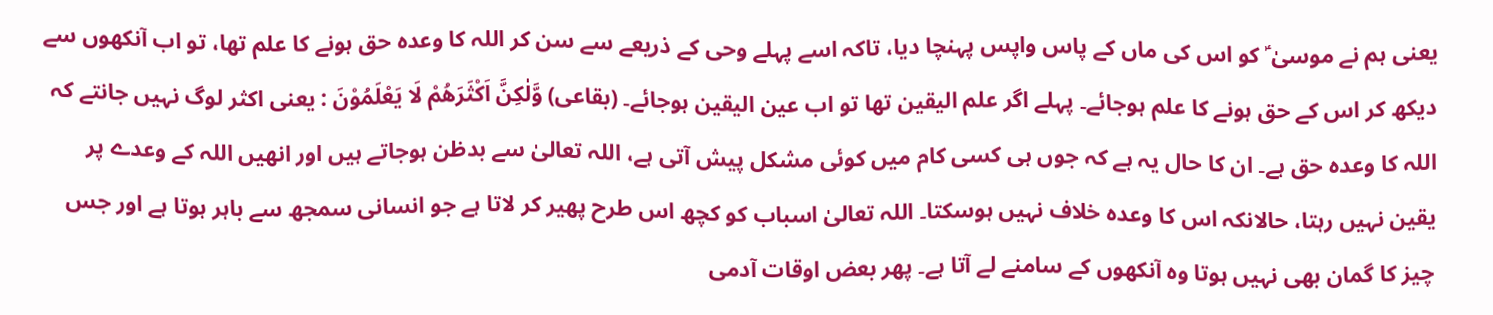یعنی ہم نے موسیٰ ؑ کو اس کی ماں کے پاس واپس پہنچا دیا، تاکہ اسے پہلے وحی کے ذریعے سے سن کر اللہ کا وعدہ حق ہونے کا علم تھا، تو اب آنکھوں سے دیکھ کر اس کے حق ہونے کا علم ہوجائے۔ پہلے اگر علم الیقین تھا تو اب عین الیقین ہوجائے۔ (بقاعی) وَّلٰكِنَّ اَكْثَرَهُمْ لَا يَعْلَمُوْنَ : یعنی اکثر لوگ نہیں جانتے کہ اللہ کا وعدہ حق ہے۔ ان کا حال یہ ہے کہ جوں ہی کسی کام میں کوئی مشکل پیش آتی ہے، اللہ تعالیٰ سے بدظن ہوجاتے ہیں اور انھیں اللہ کے وعدے پر یقین نہیں رہتا، حالانکہ اس کا وعدہ خلاف نہیں ہوسکتا۔ اللہ تعالیٰ اسباب کو کچھ اس طرح پھیر کر لاتا ہے جو انسانی سمجھ سے باہر ہوتا ہے اور جس چیز کا گمان بھی نہیں ہوتا وہ آنکھوں کے سامنے لے آتا ہے۔ پھر بعض اوقات آدمی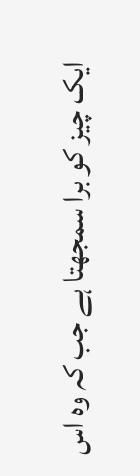ایک چیز کو برا سمجھتا ہے جب کہ وہ اس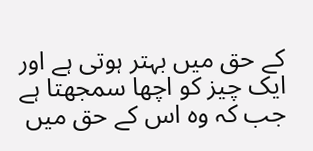کے حق میں بہتر ہوتی ہے اور ایک چیز کو اچھا سمجھتا ہے جب کہ وہ اس کے حق میں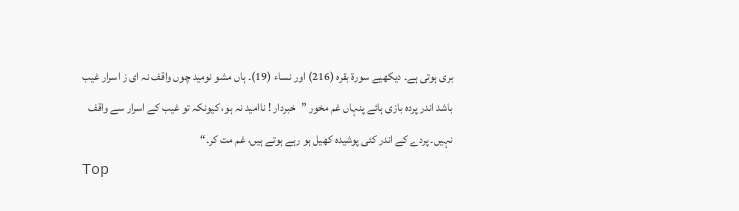بری ہوتی ہے۔ دیکھیے سورة بقرہ (216) اور نساء (19)۔ ہاں مشو نومید چوں واقف نہ ای ز اسرار غیب باشد اندر پردہ بازی ہائے پنہاں غم مخور ”خبردار ! ناامید نہ ہو، کیونکہ تو غیب کے اسرار سے واقف نہیں۔ پردے کے اندر کئی پوشیدہ کھیل ہو رہے ہوتے ہیں، غم مت کر۔“
Top